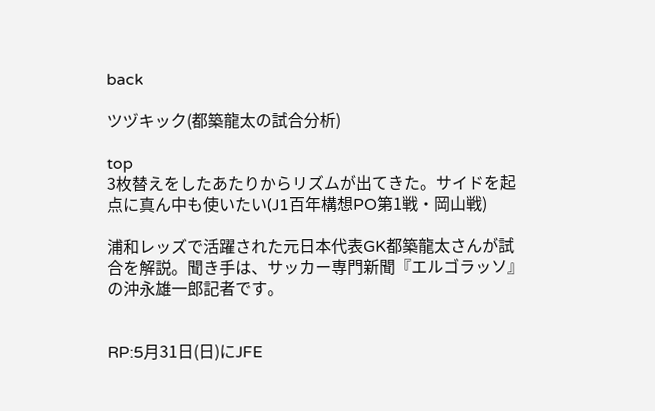back

ツヅキック(都築龍太の試合分析)

top
3枚替えをしたあたりからリズムが出てきた。サイドを起点に真ん中も使いたい(J1百年構想PO第1戦・岡山戦)

浦和レッズで活躍された元日本代表GK都築龍太さんが試合を解説。聞き手は、サッカー専門新聞『エルゴラッソ』の沖永雄一郎記者です。


RP:5月31日(日)にJFE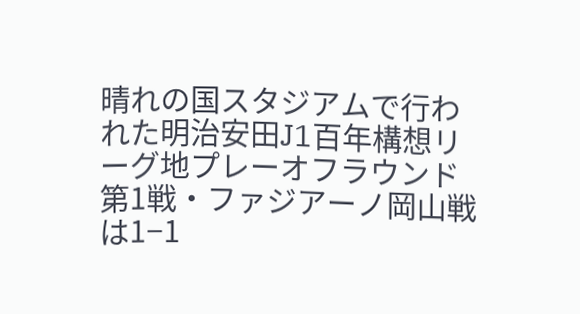晴れの国スタジアムで行われた明治安田J1百年構想リーグ地プレーオフラウンド第1戦・ファジアーノ岡山戦は1−1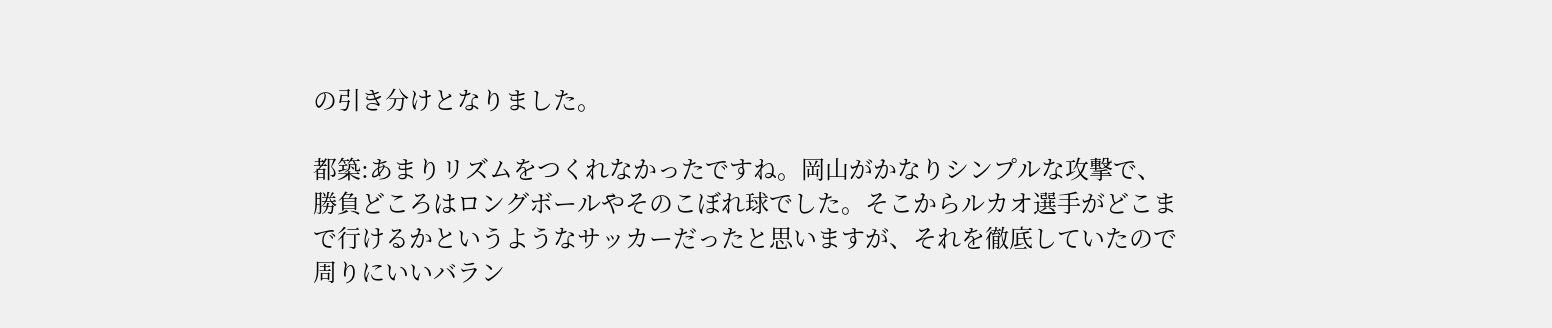の引き分けとなりました。

都築:あまりリズムをつくれなかったですね。岡山がかなりシンプルな攻撃で、勝負どころはロングボールやそのこぼれ球でした。そこからルカオ選手がどこまで行けるかというようなサッカーだったと思いますが、それを徹底していたので周りにいいバラン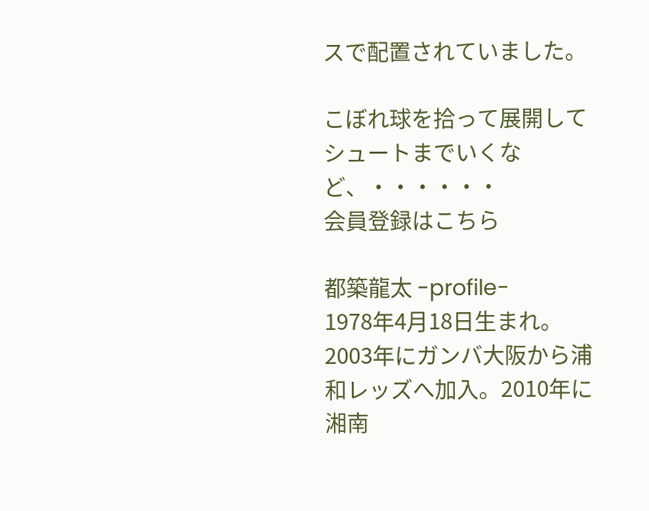スで配置されていました。

こぼれ球を拾って展開してシュートまでいくなど、・・・・・・
会員登録はこちら

都築龍太 -profile-
1978年4月18日生まれ。
2003年にガンバ大阪から浦和レッズへ加入。2010年に湘南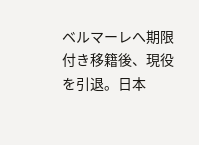ベルマーレへ期限付き移籍後、現役を引退。日本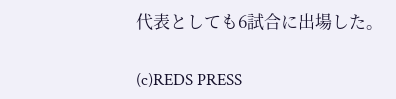代表としても6試合に出場した。

(c)REDS PRESS